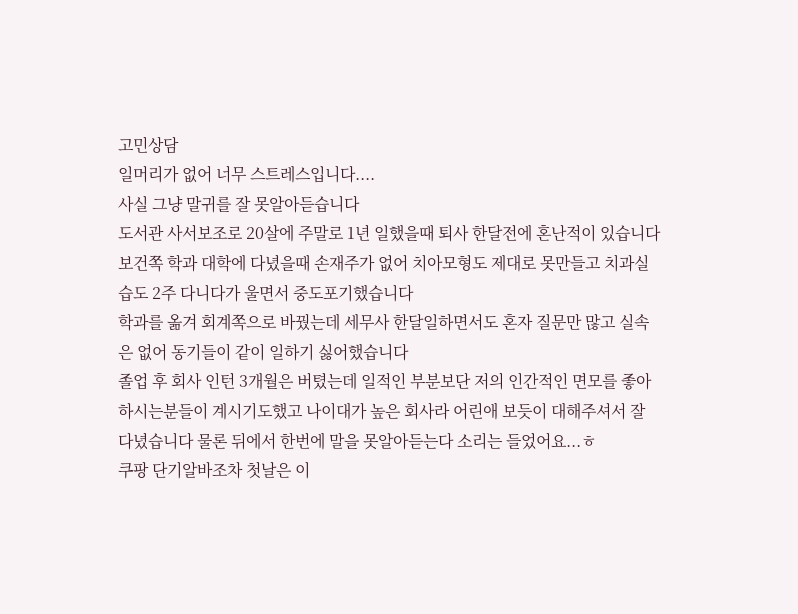고민상담
일머리가 없어 너무 스트레스입니다....
사실 그냥 말귀를 잘 못알아듣습니다
도서관 사서보조로 20살에 주말로 1년 일했을때 퇴사 한달전에 혼난적이 있습니다
보건쪽 학과 대학에 다녔을때 손재주가 없어 치아모형도 제대로 못만들고 치과실습도 2주 다니다가 울면서 중도포기했습니다
학과를 옮겨 회계쪽으로 바꿨는데 세무사 한달일하면서도 혼자 질문만 많고 실속은 없어 동기들이 같이 일하기 싫어했습니다
졸업 후 회사 인턴 3개월은 버텼는데 일적인 부분보단 저의 인간적인 면모를 좋아하시는분들이 계시기도했고 나이대가 높은 회사라 어린애 보듯이 대해주셔서 잘 다녔습니다 물론 뒤에서 한번에 말을 못알아듣는다 소리는 들었어요...ㅎ
쿠팡 단기알바조차 첫날은 이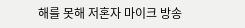해를 못해 저혼자 마이크 방송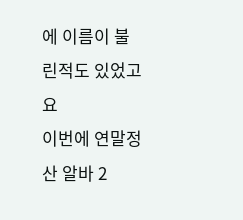에 이름이 불린적도 있었고요
이번에 연말정산 알바 2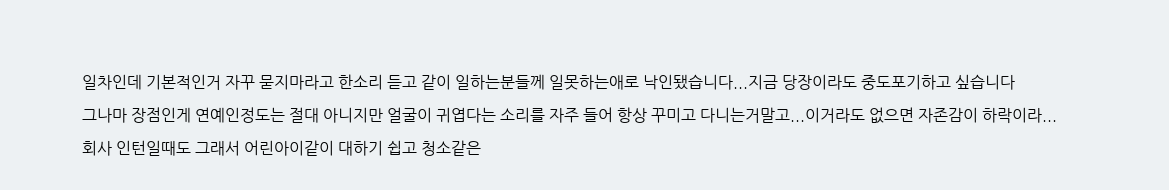일차인데 기본적인거 자꾸 묻지마라고 한소리 듣고 같이 일하는분들께 일못하는애로 낙인됐습니다...지금 당장이라도 중도포기하고 싶습니다
그나마 장점인게 연예인정도는 절대 아니지만 얼굴이 귀엽다는 소리를 자주 들어 항상 꾸미고 다니는거말고...이거라도 없으면 자존감이 하락이라...
회사 인턴일때도 그래서 어린아이같이 대하기 쉽고 청소같은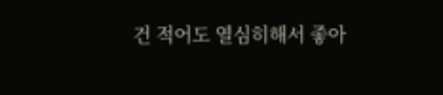건 적어도 열심히해서 좋아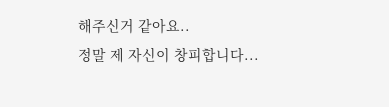해주신거 같아요..
정말 제 자신이 창피합니다...